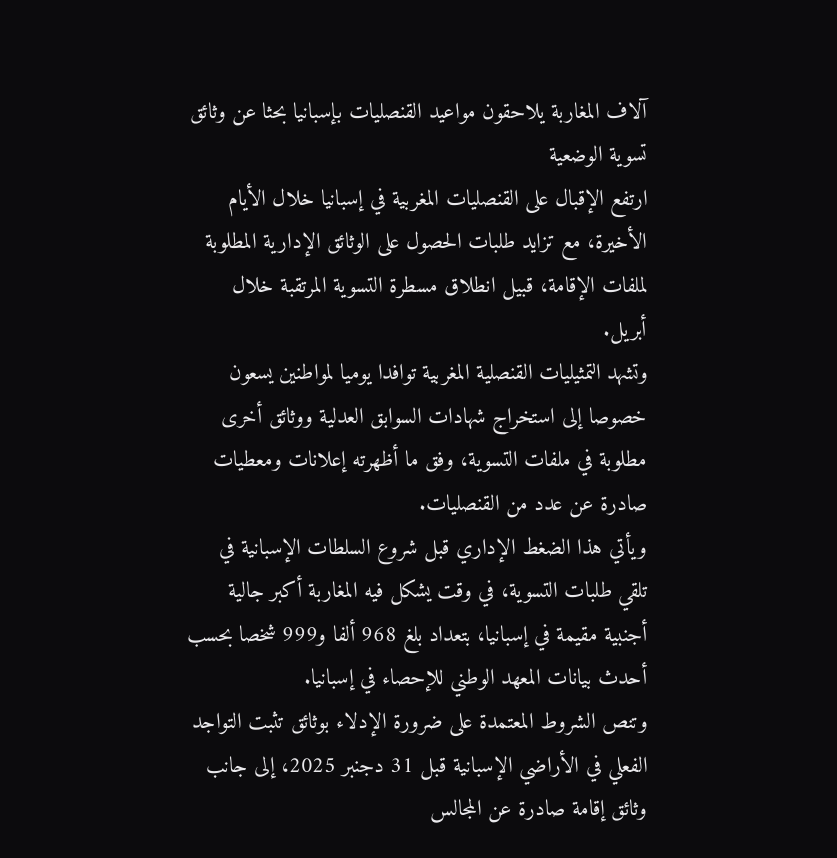آلاف المغاربة يلاحقون مواعيد القنصليات بإسبانيا بحثا عن وثائق تسوية الوضعية
ارتفع الإقبال على القنصليات المغربية في إسبانيا خلال الأيام الأخيرة، مع تزايد طلبات الحصول على الوثائق الإدارية المطلوبة لملفات الإقامة، قبيل انطلاق مسطرة التسوية المرتقبة خلال أبريل.
وتشهد التمثيليات القنصلية المغربية توافدا يوميا لمواطنين يسعون خصوصا إلى استخراج شهادات السوابق العدلية ووثائق أخرى مطلوبة في ملفات التسوية، وفق ما أظهرته إعلانات ومعطيات صادرة عن عدد من القنصليات.
ويأتي هذا الضغط الإداري قبل شروع السلطات الإسبانية في تلقي طلبات التسوية، في وقت يشكل فيه المغاربة أكبر جالية أجنبية مقيمة في إسبانيا، بتعداد بلغ 968 ألفا و999 شخصا بحسب أحدث بيانات المعهد الوطني للإحصاء في إسبانيا.
وتنص الشروط المعتمدة على ضرورة الإدلاء بوثائق تثبت التواجد الفعلي في الأراضي الإسبانية قبل 31 دجنبر 2025، إلى جانب وثائق إقامة صادرة عن المجالس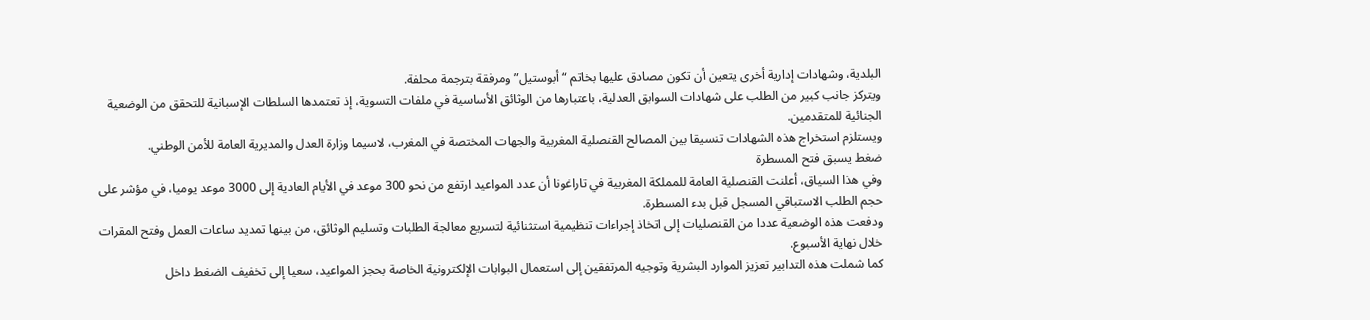البلدية، وشهادات إدارية أخرى يتعين أن تكون مصادق عليها بخاتم “أبوستيل” ومرفقة بترجمة محلفة.
ويتركز جانب كبير من الطلب على شهادات السوابق العدلية، باعتبارها من الوثائق الأساسية في ملفات التسوية، إذ تعتمدها السلطات الإسبانية للتحقق من الوضعية الجنائية للمتقدمين.
ويستلزم استخراج هذه الشهادات تنسيقا بين المصالح القنصلية المغربية والجهات المختصة في المغرب، لاسيما وزارة العدل والمديرية العامة للأمن الوطني.
ضغط يسبق فتح المسطرة
وفي هذا السياق، أعلنت القنصلية العامة للمملكة المغربية في تاراغونا أن عدد المواعيد ارتفع من نحو 300 موعد في الأيام العادية إلى 3000 موعد يوميا، في مؤشر على حجم الطلب الاستباقي المسجل قبل بدء المسطرة.
ودفعت هذه الوضعية عددا من القنصليات إلى اتخاذ إجراءات تنظيمية استثنائية لتسريع معالجة الطلبات وتسليم الوثائق، من بينها تمديد ساعات العمل وفتح المقرات خلال نهاية الأسبوع.
كما شملت هذه التدابير تعزيز الموارد البشرية وتوجيه المرتفقين إلى استعمال البوابات الإلكترونية الخاصة بحجز المواعيد، سعيا إلى تخفيف الضغط داخل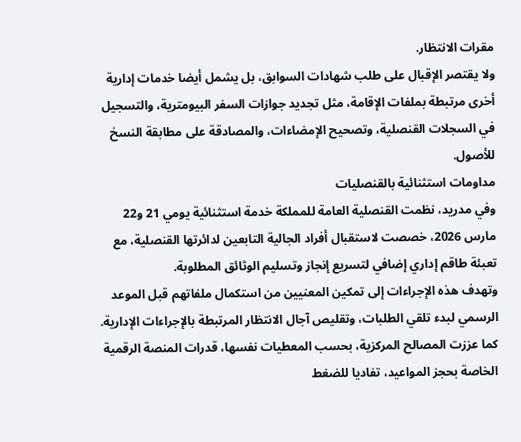مقرات الانتظار.
ولا يقتصر الإقبال على طلب شهادات السوابق، بل يشمل أيضا خدمات إدارية أخرى مرتبطة بملفات الإقامة، مثل تجديد جوازات السفر البيومترية، والتسجيل في السجلات القنصلية، وتصحيح الإمضاءات، والمصادقة على مطابقة النسخ للأصول.
مداومات استثنائية بالقنصليات
وفي مدريد، نظمت القنصلية العامة للمملكة خدمة استثنائية يومي 21 و22 مارس 2026، خصصت لاستقبال أفراد الجالية التابعين لدائرتها القنصلية، مع تعبئة طاقم إداري إضافي لتسريع إنجاز وتسليم الوثائق المطلوبة.
وتهدف هذه الإجراءات إلى تمكين المعنيين من استكمال ملفاتهم قبل الموعد الرسمي لبدء تلقي الطلبات، وتقليص آجال الانتظار المرتبطة بالإجراءات الإدارية.
كما عززت المصالح المركزية، بحسب المعطيات نفسها، قدرات المنصة الرقمية الخاصة بحجز المواعيد، تفاديا للضغط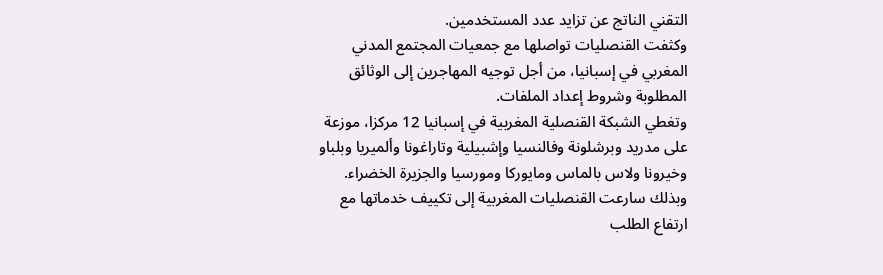التقني الناتج عن تزايد عدد المستخدمين.
وكثفت القنصليات تواصلها مع جمعيات المجتمع المدني المغربي في إسبانيا، من أجل توجيه المهاجرين إلى الوثائق المطلوبة وشروط إعداد الملفات.
وتغطي الشبكة القنصلية المغربية في إسبانيا 12 مركزا، موزعة على مدريد وبرشلونة وفالنسيا وإشبيلية وتاراغونا وألميريا وبلباو وخيرونا ولاس بالماس ومايوركا ومورسيا والجزيرة الخضراء.
وبذلك سارعت القنصليات المغربية إلى تكييف خدماتها مع ارتفاع الطلب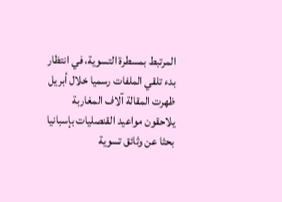المرتبط بمسطرة التسوية، في انتظار بدء تلقي الملفات رسميا خلال أبريل
ظهرت المقالة آلاف المغاربة يلاحقون مواعيد القنصليات بإسبانيا بحثا عن وثائق تسوية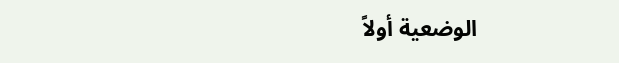الوضعية أولاً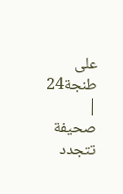على طنجة24 | صحيفة تتجدد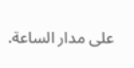على مدار الساعة.